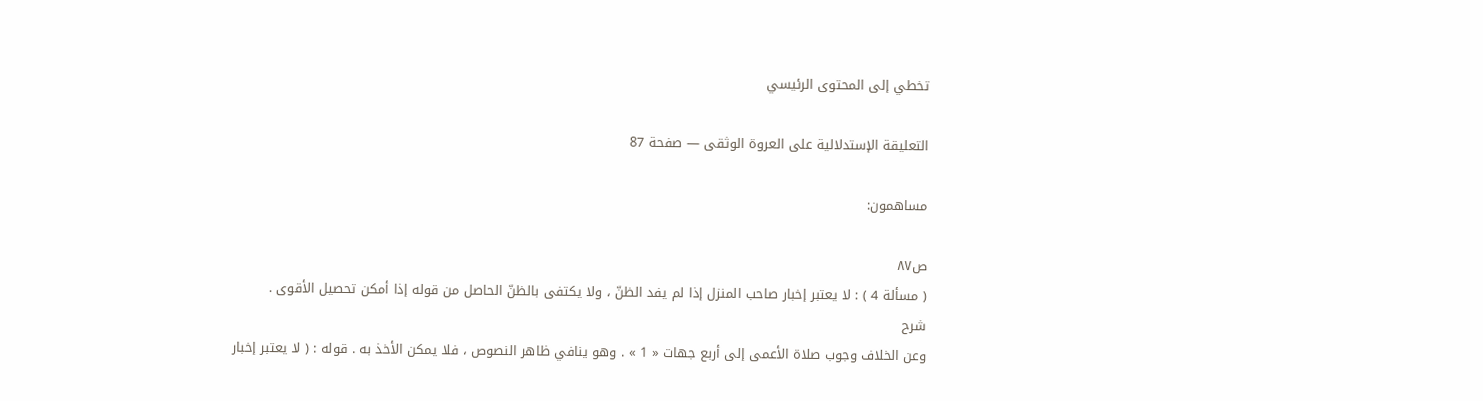تخطي إلى المحتوى الرئيسي

التعليقة الإستدلالية على العروة الوثقى — صفحة 87

مساهمون:

ص٨٧
( مسألة 4 ) : لا يعتبر إخبار صاحب المنزل إذا لم يفد الظنّ ، ولا يكتفى بالظنّ الحاصل من قوله إذا أمكن تحصيل الأقوى .
شرح
وعن الخلاف وجوب صلاة الأعمى إلى أربع جهات « 1 » . وهو ينافي ظاهر النصوص ، فلا يمكن الأخذ به . قوله : ( لا يعتبر إخبار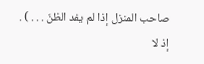صاحب المنزل إذا لم يفد الظنّ . . . ) . إذ لا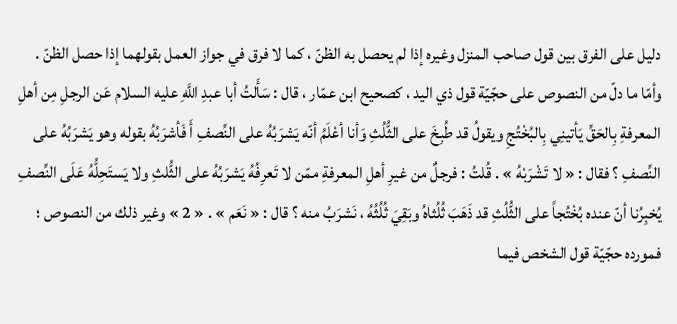دليل على الفرق بين قول صاحب المنزل وغيره إذا لم يحصل به الظنّ ، كما لا فرق في جواز العمل بقولهما إذا حصل الظنّ . وأمّا ما دلّ من النصوص على حجّيّة قول ذي اليد ، كصحيح ابن عمّار ، قال : سَأَلتُ أبا عبدِ اللَّهِ عليه السلام عَن الرجلِ مِن أهلِ المعرفةِ بِالحَقِّ يَأتينِي بِالبُخْتُجِ ويقولُ قد طُبِخَ على الثُّلُثِ وَأنا أعْلَمُ أنّه يَشرَبُهُ على النِّصفِ أَ فَأشرَبُهُ بقوله وهو يَشرَبُهُ على النِّصفِ ؟ فقال : « لا تَشْرَبْهُ » . قُلتُ : فرجلٌ من غيرِ أهلِ المعرفةِ ممّن لا تَعرِفُهُ يَشرَبُهُ على الثُّلثِ ولا يَستَحِلُّهُ عَلَى النِّصفِ يُخبِرُنا أنّ عنده بُخْتُجاً على الثُّلُثِ قد ذَهَبَ ثُلُثاهُ وبَقِيَ ثُلُثُهُ ، نَشرَبُ منه ؟ قال : « نَعَم » . « 2 » وغير ذلك من النصوص ؛ فمورده حجّيّة قول الشخص فيما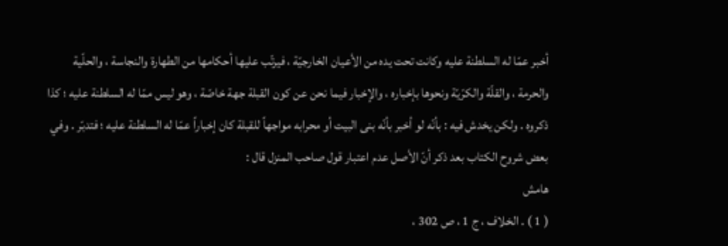أخبر عمّا له السلطنة عليه وكانت تحت يده من الأعيان الخارجيّة ، فيرتّب عليها أحكامها من الطهارة والنجاسة ، والحلّية والحرمة ، والقلّة والكرّيّة ونحوها بإخباره ، والإخبار فيما نحن عن كون القبلة جهة خاصّة ، وهو ليس ممّا له السلطنة عليه ؛ كذا ذكروه . ولكن يخدش فيه : بأنّه لو أخبر بأنّه بنى البيت أو محرابه مواجهاً للقبلة كان إخباراً عمّا له السلطنة عليه ؛ فتدبّر . وفي بعض شروح الكتاب بعد ذكر أنّ الأصل عدم اعتبار قول صاحب المنزل قال :
هامش
( 1 ) . الخلاف ، ج 1 ، ص 302 ،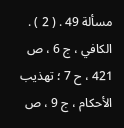مسألة 49 . ( 2 ) . الكافي ، ج 6 ، ص 421 ، ح 7 ؛ تهذيب الأحكام ، ج 9 ، ص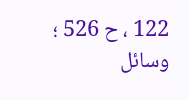122 ، ح 526 ؛ وسائل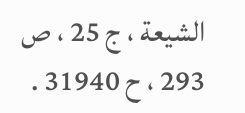الشيعة ، ج 25 ، ص 293 ، ح 31940 .